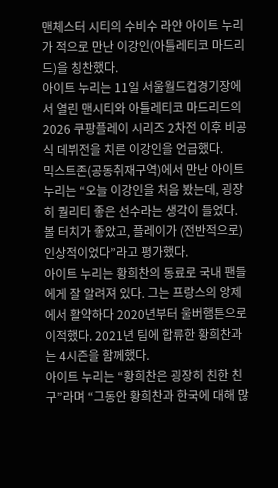맨체스터 시티의 수비수 라얀 아이트 누리가 적으로 만난 이강인(아틀레티코 마드리드)을 칭찬했다.
아이트 누리는 11일 서울월드컵경기장에서 열린 맨시티와 아틀레티코 마드리드의 2026 쿠팡플레이 시리즈 2차전 이후 비공식 데뷔전을 치른 이강인을 언급했다.
믹스트존(공동취재구역)에서 만난 아이트 누리는 “오늘 이강인을 처음 봤는데, 굉장히 퀄리티 좋은 선수라는 생각이 들었다. 볼 터치가 좋았고, 플레이가 (전반적으로) 인상적이었다”라고 평가했다.
아이트 누리는 황희찬의 동료로 국내 팬들에게 잘 알려져 있다. 그는 프랑스의 앙제에서 활약하다 2020년부터 울버햄튼으로 이적했다. 2021년 팀에 합류한 황희찬과는 4시즌을 함께했다.
아이트 누리는 “황희찬은 굉장히 친한 친구”라며 “그동안 황희찬과 한국에 대해 많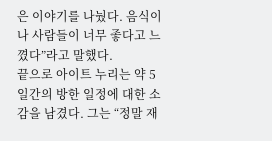은 이야기를 나눴다. 음식이나 사람들이 너무 좋다고 느꼈다”라고 말했다.
끝으로 아이트 누리는 약 5일간의 방한 일정에 대한 소감을 남겼다. 그는 “정말 재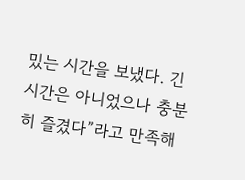밌는 시간을 보냈다. 긴 시간은 아니었으나 충분히 즐겼다”라고 만족해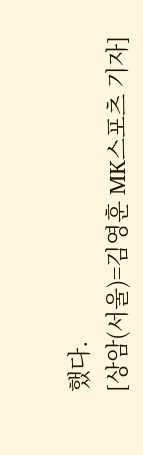했다.
[상암(서울)=김영훈 MK스포츠 기자]